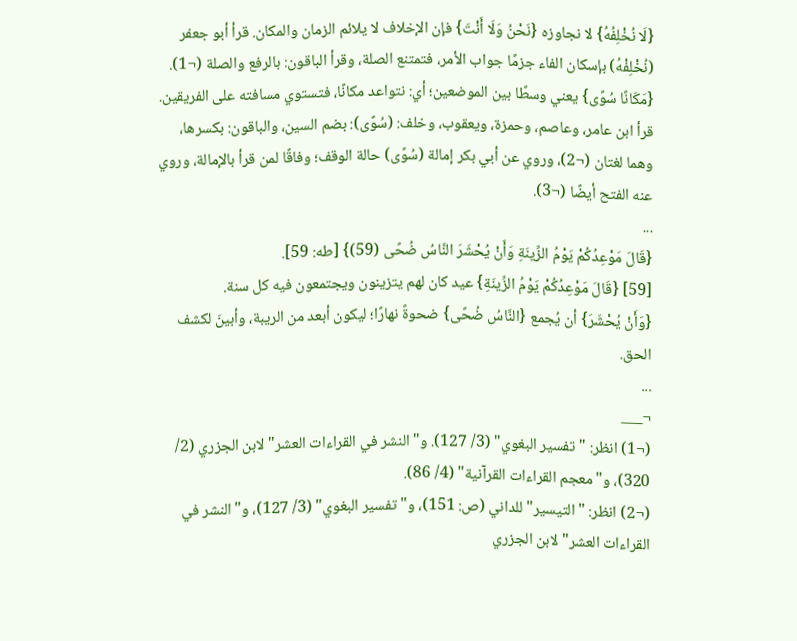{لَا نُخْلِفُهُ} لا نجاوزه {نَحْنُ وَلَا أَنْتَ} فإن الإخلاف لا يلائم الزمان والمكان. قرأ أبو جعفر (نُخْلِفْهُ) بإسكان الفاء جزمًا جواب الأمر، فتمتنع الصلة، وقرأ الباقون: بالرفع والصلة (¬1).
{مَكَانًا سُوًى} يعني وسطًا بين الموضعين؛ أي: نتواعد مكانًا، فتستوي مسافته على الفريقين. قرأ ابن عامر، وعاصم، وحمزة، ويعقوب، وخلف: (سُوًى): بضم السين، والباقون: بكسرها، وهما لغتان (¬2)، وروي عن أبي بكر إمالة (سُوًى) حالة الوقف؛ وفاقًا لمن قرأ بالإمالة، وروي عنه الفتح أيضًا (¬3).
...
{قَالَ مَوْعِدُكُمْ يَوْمُ الزِّينَةِ وَأَنْ يُحْشَرَ النَّاسُ ضُحًى (59)} [طه: 59].
[59] {قَالَ مَوْعِدُكُمْ يَوْمُ الزِّينَةِ} عيد كان لهم يتزينون ويجتمعون فيه كل سنة.
{وَأَنْ يُحْشَرَ} أن يُجمع {النَّاسُ ضُحًى} ضحوةً نهارًا؛ ليكون أبعد من الريبة، وأبينَ لكشف الحق.
...
¬___
(¬1) انظر: "تفسير البغوي" (3/ 127). و"النشر في القراءات العشر" لابن الجزري (2/ 320)، و"معجم القراءات القرآنية" (4/ 86).
(¬2) انظر: "التيسير" للداني (ص: 151)، و"تفسير البغوي" (3/ 127)، و"النشر في القراءات العشر" لابن الجزري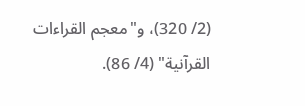(2/ 320)، و"معجم القراءات القرآنية" (4/ 86).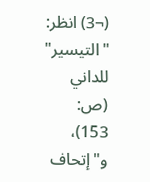(¬3) انظر: "التيسير" للداني (ص: 153)، و"إتحاف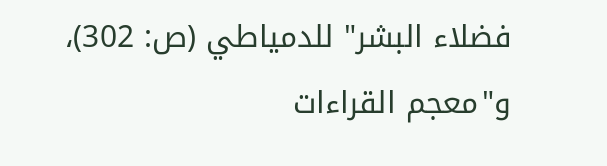فضلاء البشر" للدمياطي (ص: 302)، و"معجم القراءات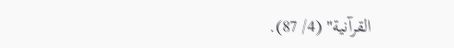القرآنية" (4/ 87).